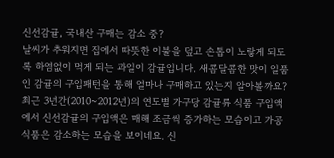신선감귤, 국내산 구매는 감소 중?
날씨가 추워지면 집에서 따뜻한 이불을 덮고 손톱이 노랗게 되도록 하염없이 먹게 되는 과일이 감귤입니다. 새콤달콤한 맛이 일품인 감귤의 구입패턴을 통해 얼마나 구매하고 있는지 알아볼까요?
최근 3년간(2010~2012년)의 연도별 가구당 감귤류 식품 구입액에서 신선감귤의 구입액은 매해 조금씩 증가하는 모습이고 가공식품은 감소하는 모습을 보이네요. 신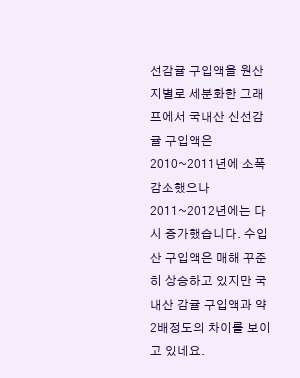선감귤 구입액을 원산지별로 세분화한 그래프에서 국내산 신선감귤 구입액은 2010~2011년에 소폭 감소했으나 2011~2012년에는 다시 증가했습니다. 수입산 구입액은 매해 꾸준히 상승하고 있지만 국내산 감귤 구입액과 약 2배정도의 차이를 보이고 있네요.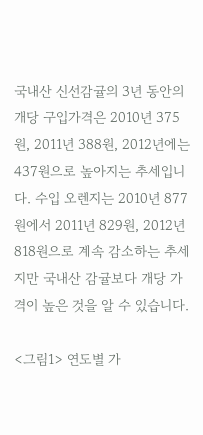국내산 신선감귤의 3년 동안의 개당 구입가격은 2010년 375원, 2011년 388원, 2012년에는 437원으로 높아지는 추세입니다. 수입 오렌지는 2010년 877원에서 2011년 829원, 2012년 818원으로 계속 감소하는 추세지만 국내산 감귤보다 개당 가격이 높은 것을 알 수 있습니다.

<그림1> 연도별 가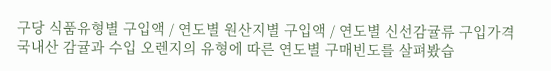구당 식품유형별 구입액 / 연도별 원산지별 구입액 / 연도별 신선감귤류 구입가격
국내산 감귤과 수입 오렌지의 유형에 따른 연도별 구매빈도를 살펴봤습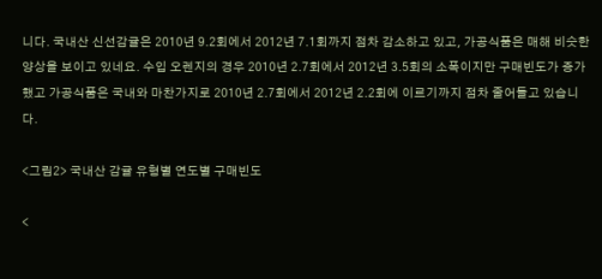니다. 국내산 신선감귤은 2010년 9.2회에서 2012년 7.1회까지 점차 감소하고 있고, 가공식품은 매해 비슷한 양상을 보이고 있네요. 수입 오렌지의 경우 2010년 2.7회에서 2012년 3.5회의 소폭이지만 구매빈도가 증가했고 가공식품은 국내와 마찬가지로 2010년 2.7회에서 2012년 2.2회에 이르기까지 점차 줄어들고 있습니다.

<그림2> 국내산 감귤 유형별 연도별 구매빈도

<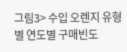그림3> 수입 오렌지 유형별 연도별 구매빈도